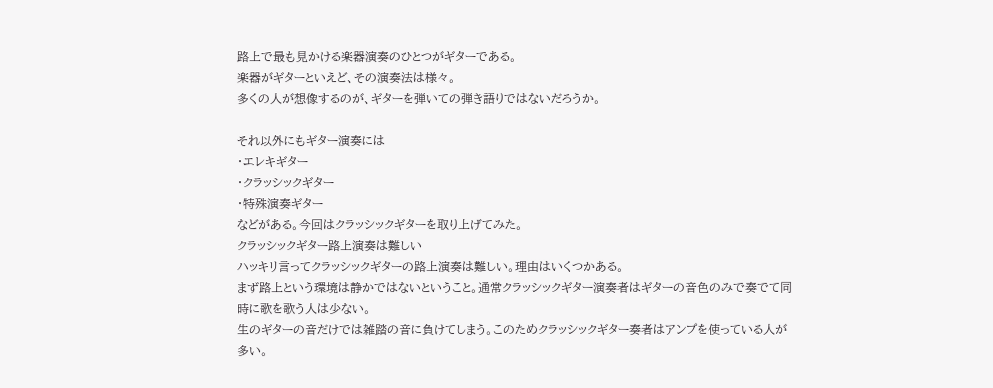路上で最も見かける楽器演奏のひとつがギターである。
楽器がギターといえど、その演奏法は様々。
多くの人が想像するのが、ギターを弾いての弾き語りではないだろうか。

それ以外にもギター演奏には
・エレキギター
・クラッシックギター
・特殊演奏ギター
などがある。今回はクラッシックギターを取り上げてみた。
クラッシックギター路上演奏は難しい
ハッキリ言ってクラッシックギターの路上演奏は難しい。理由はいくつかある。
まず路上という環境は静かではないということ。通常クラッシックギター演奏者はギターの音色のみで奏でて同時に歌を歌う人は少ない。
生のギターの音だけでは雑踏の音に負けてしまう。このためクラッシックギター奏者はアンプを使っている人が多い。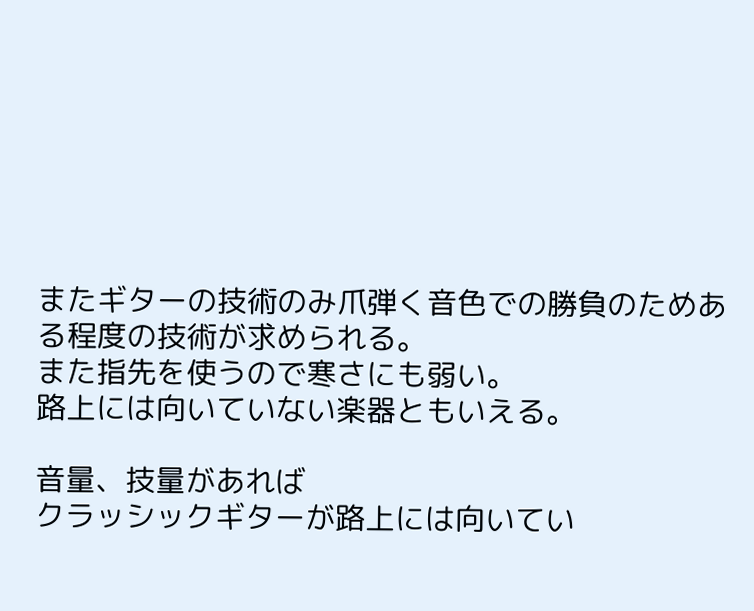またギターの技術のみ爪弾く音色での勝負のためある程度の技術が求められる。
また指先を使うので寒さにも弱い。
路上には向いていない楽器ともいえる。

音量、技量があれば
クラッシックギターが路上には向いてい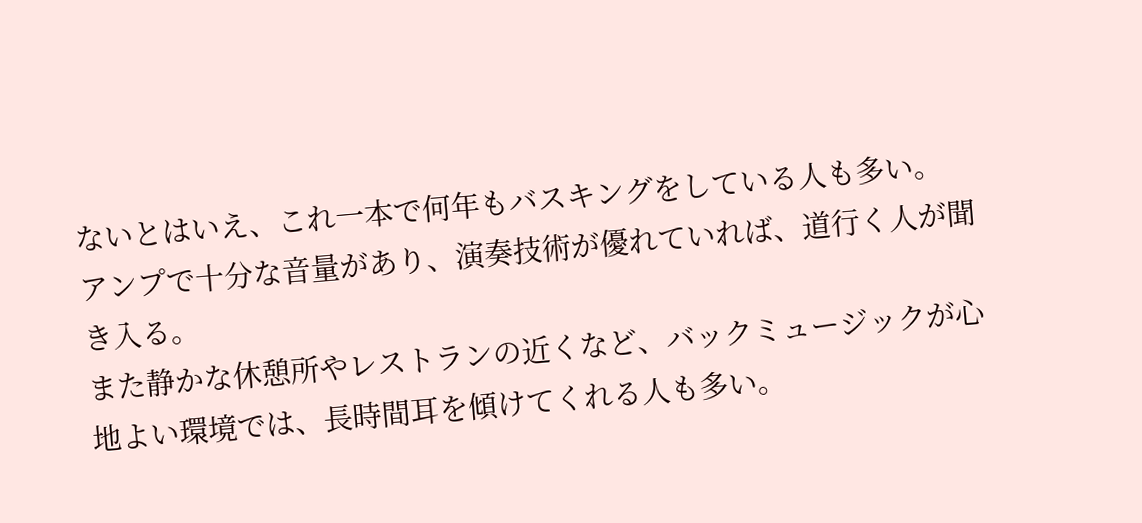ないとはいえ、これ一本で何年もバスキングをしている人も多い。
アンプで十分な音量があり、演奏技術が優れていれば、道行く人が聞き入る。
また静かな休憩所やレストランの近くなど、バックミュージックが心地よい環境では、長時間耳を傾けてくれる人も多い。